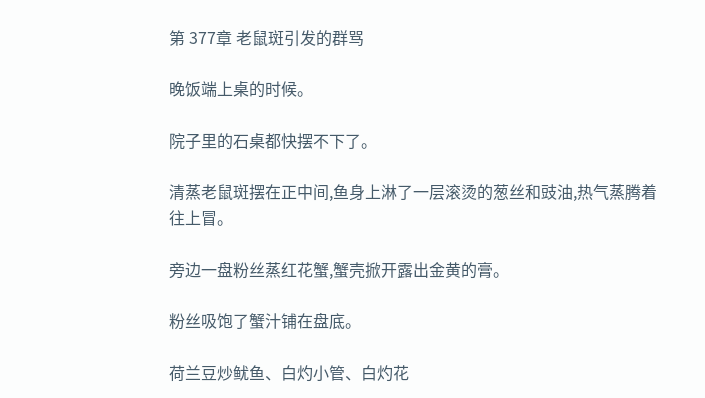第 377章 老鼠斑引发的群骂

晚饭端上桌的时候。

院子里的石桌都快摆不下了。

清蒸老鼠斑摆在正中间,鱼身上淋了一层滚烫的葱丝和豉油,热气蒸腾着往上冒。

旁边一盘粉丝蒸红花蟹,蟹壳掀开露出金黄的膏。

粉丝吸饱了蟹汁铺在盘底。

荷兰豆炒鱿鱼、白灼小管、白灼花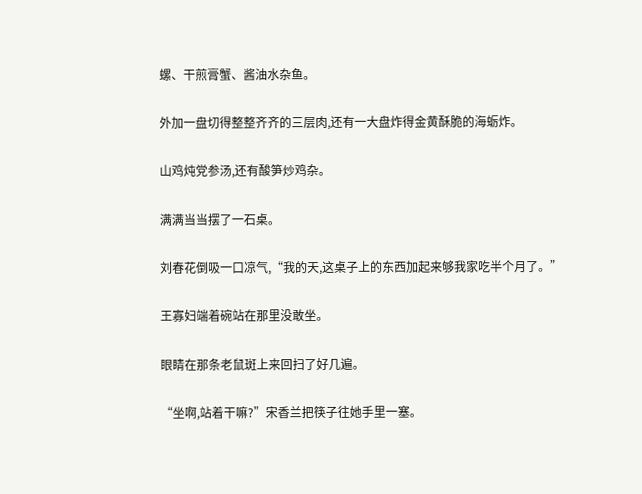螺、干煎膏蟹、酱油水杂鱼。

外加一盘切得整整齐齐的三层肉,还有一大盘炸得金黄酥脆的海蛎炸。

山鸡炖党参汤,还有酸笋炒鸡杂。

满满当当摆了一石桌。

刘春花倒吸一口凉气,“我的天,这桌子上的东西加起来够我家吃半个月了。”

王寡妇端着碗站在那里没敢坐。

眼睛在那条老鼠斑上来回扫了好几遍。

“坐啊,站着干嘛?”宋香兰把筷子往她手里一塞。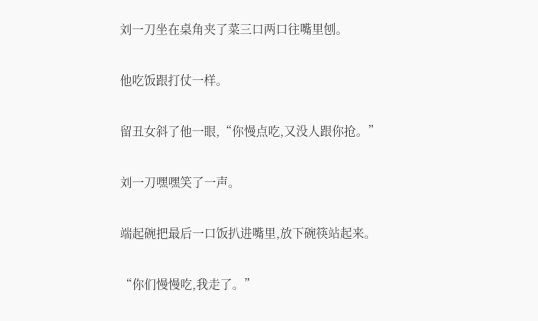刘一刀坐在桌角夹了菜三口两口往嘴里刨。

他吃饭跟打仗一样。

留丑女斜了他一眼,“你慢点吃,又没人跟你抢。”

刘一刀嘿嘿笑了一声。

端起碗把最后一口饭扒进嘴里,放下碗筷站起来。

“你们慢慢吃,我走了。”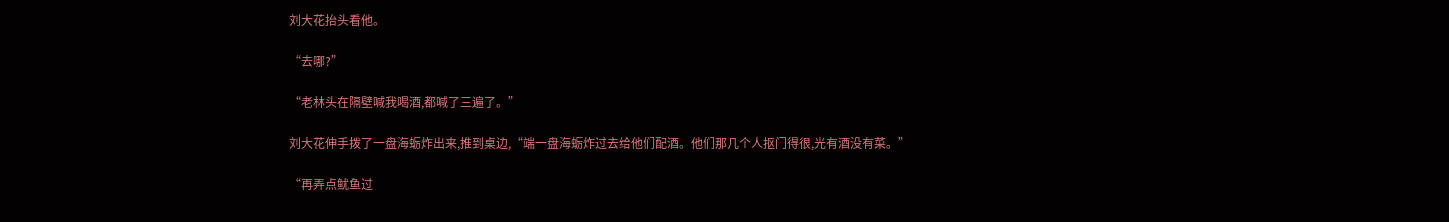刘大花抬头看他。

“去哪?”

“老林头在隔壁喊我喝酒,都喊了三遍了。”

刘大花伸手拨了一盘海蛎炸出来,推到桌边,“端一盘海蛎炸过去给他们配酒。他们那几个人抠门得很,光有酒没有菜。”

“再弄点鱿鱼过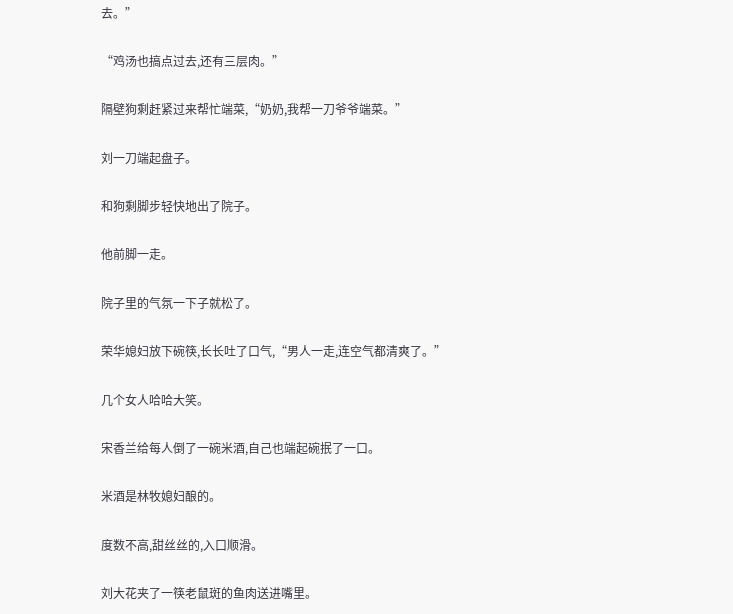去。”

“鸡汤也搞点过去,还有三层肉。”

隔壁狗剩赶紧过来帮忙端菜,“奶奶,我帮一刀爷爷端菜。”

刘一刀端起盘子。

和狗剩脚步轻快地出了院子。

他前脚一走。

院子里的气氛一下子就松了。

荣华媳妇放下碗筷,长长吐了口气,“男人一走,连空气都清爽了。”

几个女人哈哈大笑。

宋香兰给每人倒了一碗米酒,自己也端起碗抿了一口。

米酒是林牧媳妇酿的。

度数不高,甜丝丝的,入口顺滑。

刘大花夹了一筷老鼠斑的鱼肉送进嘴里。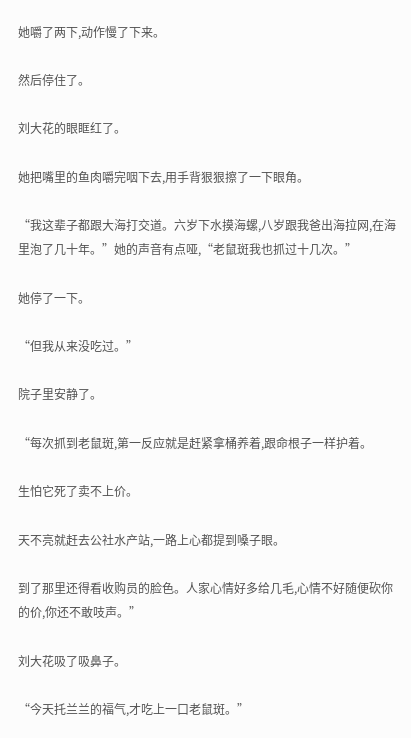她嚼了两下,动作慢了下来。

然后停住了。

刘大花的眼眶红了。

她把嘴里的鱼肉嚼完咽下去,用手背狠狠擦了一下眼角。

“我这辈子都跟大海打交道。六岁下水摸海螺,八岁跟我爸出海拉网,在海里泡了几十年。”她的声音有点哑,“老鼠斑我也抓过十几次。”

她停了一下。

“但我从来没吃过。”

院子里安静了。

“每次抓到老鼠斑,第一反应就是赶紧拿桶养着,跟命根子一样护着。

生怕它死了卖不上价。

天不亮就赶去公社水产站,一路上心都提到嗓子眼。

到了那里还得看收购员的脸色。人家心情好多给几毛,心情不好随便砍你的价,你还不敢吱声。”

刘大花吸了吸鼻子。

“今天托兰兰的福气,才吃上一口老鼠斑。”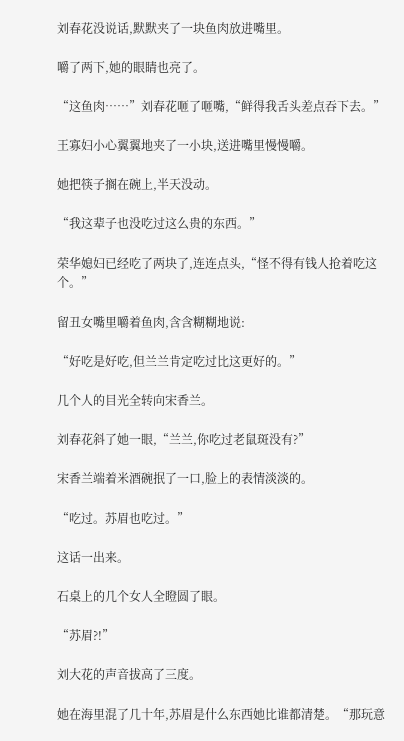刘春花没说话,默默夹了一块鱼肉放进嘴里。

嚼了两下,她的眼睛也亮了。

“这鱼肉……”刘春花咂了咂嘴,“鲜得我舌头差点吞下去。”

王寡妇小心翼翼地夹了一小块,送进嘴里慢慢嚼。

她把筷子搁在碗上,半天没动。

“我这辈子也没吃过这么贵的东西。”

荣华媳妇已经吃了两块了,连连点头,“怪不得有钱人抢着吃这个。”

留丑女嘴里嚼着鱼肉,含含糊糊地说:

“好吃是好吃,但兰兰肯定吃过比这更好的。”

几个人的目光全转向宋香兰。

刘春花斜了她一眼,“兰兰,你吃过老鼠斑没有?”

宋香兰端着米酒碗抿了一口,脸上的表情淡淡的。

“吃过。苏眉也吃过。”

这话一出来。

石桌上的几个女人全瞪圆了眼。

“苏眉?!”

刘大花的声音拔高了三度。

她在海里混了几十年,苏眉是什么东西她比谁都清楚。“那玩意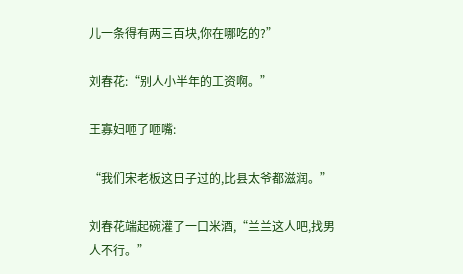儿一条得有两三百块,你在哪吃的?”

刘春花:“别人小半年的工资啊。”

王寡妇咂了咂嘴:

“我们宋老板这日子过的,比县太爷都滋润。”

刘春花端起碗灌了一口米酒,“兰兰这人吧,找男人不行。”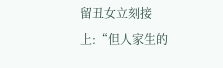留丑女立刻接上:“但人家生的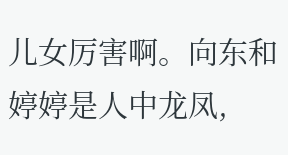儿女厉害啊。向东和婷婷是人中龙凤,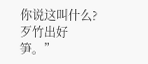你说这叫什么?歹竹出好笋。”